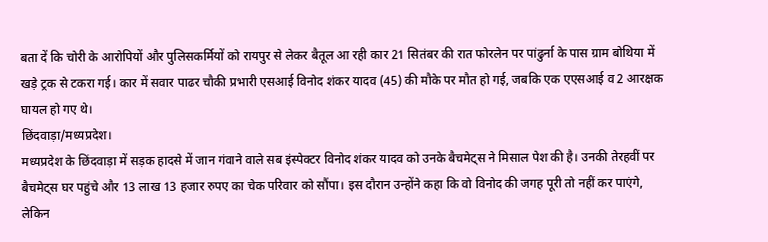बता दें कि चोरी के आरोपियों और पुलिसकर्मियों को रायपुर से लेकर बैतूल आ रही कार 21 सितंबर की रात फोरलेन पर पांढुर्ना के पास ग्राम बोथिया में खड़े ट्रक से टकरा गई। कार में सवार पाढर चौकी प्रभारी एसआई विनोद शंकर यादव (45) की मौके पर मौत हो गई, जबकि एक एएसआई व 2 आरक्षक घायल हो गए थे।
छिंदवाड़ा/मध्यप्रदेश।
मध्यप्रदेश के छिंदवाड़ा में सड़क हादसे में जान गंवाने वाले सब इंस्पेक्टर विनोद शंकर यादव को उनके बैचमेट्स ने मिसाल पेश की है। उनकी तेरहवीं पर बैचमेट्स घर पहुंचे और 13 लाख 13 हजार रुपए का चेक परिवार को सौंपा। इस दौरान उन्होंने कहा कि वो विनोद की जगह पूरी तो नहीं कर पाएंगे, लेकिन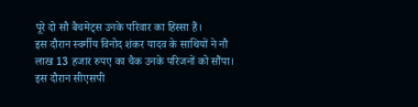पूरे दो सौ बैचमेट्स उनके परिवार का हिस्सा हैं।
इस दौरान स्वर्गीय विनोद शंकर यादव के साथियों ने नौ लाख 13 हजार रुपए का चैक उनके परिजनों को सौंपा। इस दौरान सीएसपी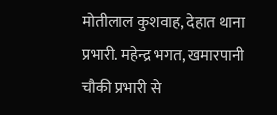मोतीलाल कुशवाह, देहात थाना प्रभारी. महेन्द्र भगत, खमारपानी चौकी प्रभारी से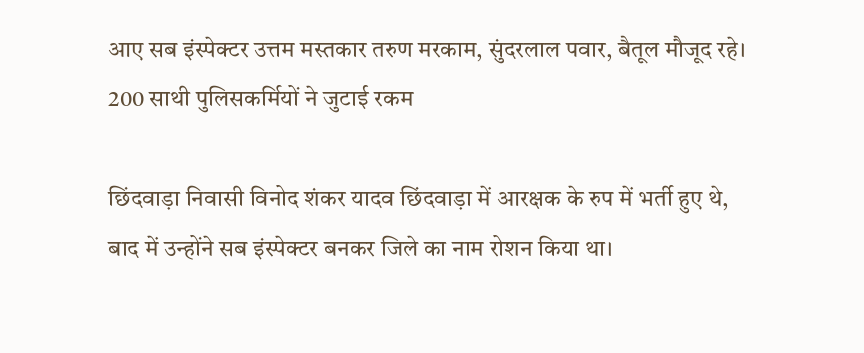आए सब इंस्पेक्टर उत्तम मस्तकार तरुण मरकाम, सुंदरलाल पवार, बैतूल मौजूद रहे।
200 साथी पुलिसकर्मियों ने जुटाई रकम

छिंदवाड़ा निवासी विनोद शंकर यादव छिंदवाड़ा में आरक्षक के रुप में भर्ती हुए थे, बाद में उन्होंने सब इंस्पेक्टर बनकर जिले का नाम रोशन किया था।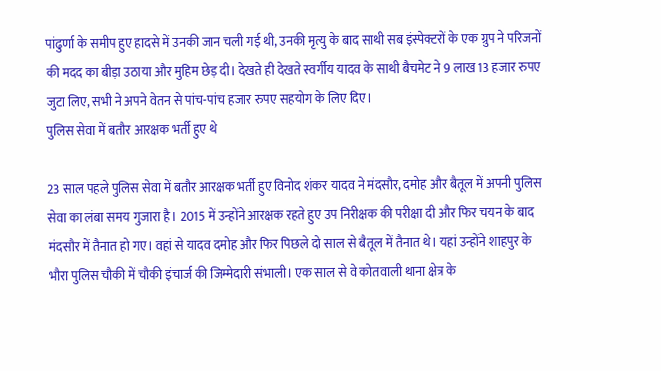पांढुर्णा के समीप हुए हादसे में उनकी जान चली गई थी, उनकी मृत्यु के बाद साथी सब इंस्पेक्टरों के एक ग्रुप ने परिजनों की मदद का बीड़ा उठाया और मुहिम छेड़ दी। देखते ही देखते स्वर्गीय यादव के साथी बैचमेट ने 9 लाख 13 हजार रुपए जुटा लिए, सभी ने अपने वेतन से पांच-पांच हजार रुपए सहयोग के लिए दिए।
पुलिस सेवा में बतौर आरक्षक भर्ती हुए थे

23 साल पहले पुलिस सेवा में बतौर आरक्षक भर्ती हुए विनोद शंकर यादव ने मंदसौर, दमोह और बैतूल में अपनी पुलिस सेवा का लंबा समय गुजारा है। 2015 में उन्होंने आरक्षक रहते हुए उप निरीक्षक की परीक्षा दी और फिर चयन के बाद मंदसौर में तैनात हो गए। वहां से यादव दमोह और फिर पिछले दो साल से बैतूल में तैनात थे। यहां उन्होंने शाहपुर के भौरा पुलिस चौकी में चौकी इंचार्ज की जिम्मेदारी संभाली। एक साल से वे कोतवाली थाना क्षेत्र के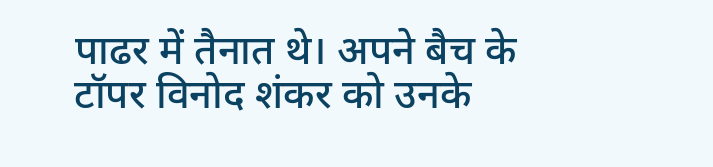पाढर में तैनात थे। अपने बैच के टॉपर विनोद शंकर को उनके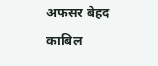अफसर बेहद काबिल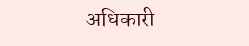अधिकारी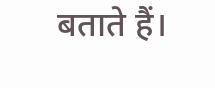बताते हैं।